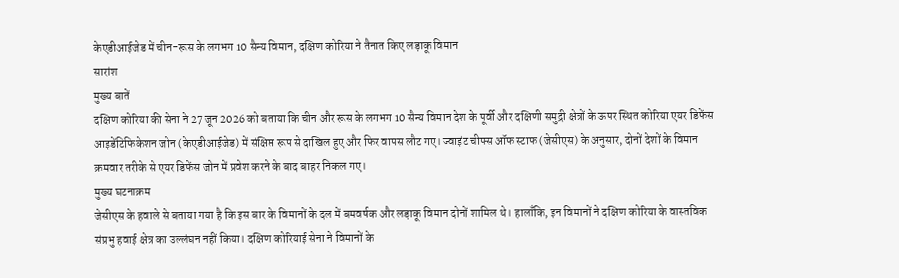केएडीआईजेड में चीन-रूस के लगभग 10 सैन्य विमान, दक्षिण कोरिया ने तैनात किए लड़ाकू विमान
सारांश
मुख्य बातें
दक्षिण कोरिया की सेना ने 27 जून 2026 को बताया कि चीन और रूस के लगभग 10 सैन्य विमान देश के पूर्वी और दक्षिणी समुद्री क्षेत्रों के ऊपर स्थित कोरिया एयर डिफेंस आइडेंटिफिकेशन जोन (केएडीआईजेड) में संक्षिप्त रूप से दाखिल हुए और फिर वापस लौट गए। ज्वाइंट चीफ्स ऑफ स्टाफ (जेसीएस) के अनुसार, दोनों देशों के विमान क्रमवार तरीके से एयर डिफेंस जोन में प्रवेश करने के बाद बाहर निकल गए।
मुख्य घटनाक्रम
जेसीएस के हवाले से बताया गया है कि इस बार के विमानों के दल में बमवर्षक और लड़ाकू विमान दोनों शामिल थे। हालाँकि, इन विमानों ने दक्षिण कोरिया के वास्तविक संप्रभु हवाई क्षेत्र का उल्लंघन नहीं किया। दक्षिण कोरियाई सेना ने विमानों के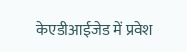केएडीआईजेड में प्रवेश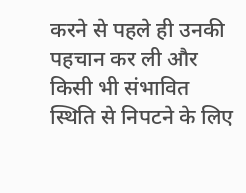करने से पहले ही उनकी पहचान कर ली और किसी भी संभावित स्थिति से निपटने के लिए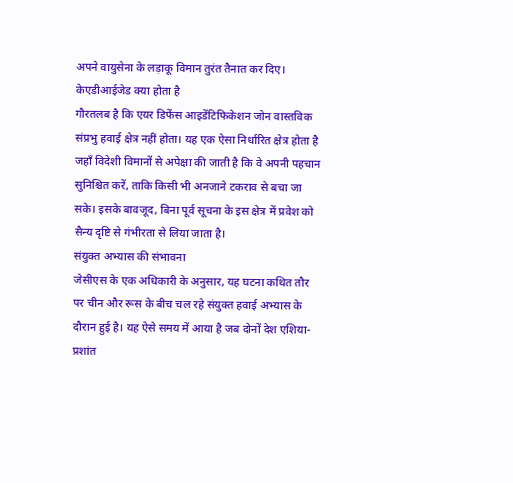अपने वायुसेना के लड़ाकू विमान तुरंत तैनात कर दिए।
केएडीआईजेड क्या होता है
गौरतलब है कि एयर डिफेंस आइडेंटिफिकेशन जोन वास्तविक संप्रभु हवाई क्षेत्र नहीं होता। यह एक ऐसा निर्धारित क्षेत्र होता है जहाँ विदेशी विमानों से अपेक्षा की जाती है कि वे अपनी पहचान सुनिश्चित करें, ताकि किसी भी अनजाने टकराव से बचा जा सके। इसके बावजूद, बिना पूर्व सूचना के इस क्षेत्र में प्रवेश को सैन्य दृष्टि से गंभीरता से लिया जाता है।
संयुक्त अभ्यास की संभावना
जेसीएस के एक अधिकारी के अनुसार, यह घटना कथित तौर पर चीन और रूस के बीच चल रहे संयुक्त हवाई अभ्यास के दौरान हुई है। यह ऐसे समय में आया है जब दोनों देश एशिया-प्रशांत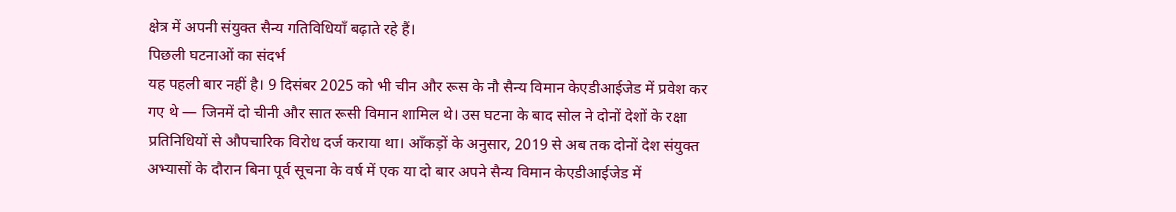क्षेत्र में अपनी संयुक्त सैन्य गतिविधियाँ बढ़ाते रहे हैं।
पिछली घटनाओं का संदर्भ
यह पहली बार नहीं है। 9 दिसंबर 2025 को भी चीन और रूस के नौ सैन्य विमान केएडीआईजेड में प्रवेश कर गए थे — जिनमें दो चीनी और सात रूसी विमान शामिल थे। उस घटना के बाद सोल ने दोनों देशों के रक्षा प्रतिनिधियों से औपचारिक विरोध दर्ज कराया था। आँकड़ों के अनुसार, 2019 से अब तक दोनों देश संयुक्त अभ्यासों के दौरान बिना पूर्व सूचना के वर्ष में एक या दो बार अपने सैन्य विमान केएडीआईजेड में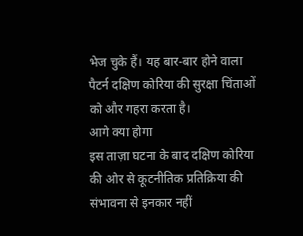भेज चुके हैं। यह बार-बार होने वाला पैटर्न दक्षिण कोरिया की सुरक्षा चिंताओं को और गहरा करता है।
आगे क्या होगा
इस ताज़ा घटना के बाद दक्षिण कोरिया की ओर से कूटनीतिक प्रतिक्रिया की संभावना से इनकार नहीं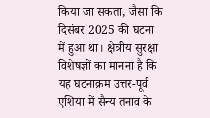किया जा सकता, जैसा कि दिसंबर 2025 की घटना में हुआ था। क्षेत्रीय सुरक्षा विशेषज्ञों का मानना है कि यह घटनाक्रम उत्तर-पूर्व एशिया में सैन्य तनाव के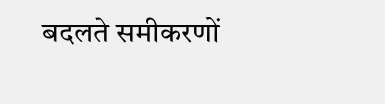बदलते समीकरणों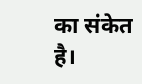का संकेत है।